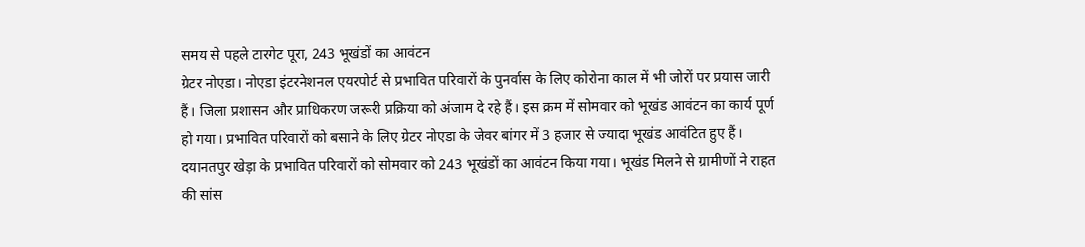समय से पहले टारगेट पूरा, 243 भूखंडों का आवंटन
ग्रेटर नोएडा। नोएडा इंटरनेशनल एयरपोर्ट से प्रभावित परिवारों के पुनर्वास के लिए कोरोना काल में भी जोरों पर प्रयास जारी हैं। जिला प्रशासन और प्राधिकरण जरूरी प्रक्रिया को अंजाम दे रहे हैं। इस क्रम में सोमवार को भूखंड आवंटन का कार्य पूर्ण हो गया। प्रभावित परिवारों को बसाने के लिए ग्रेटर नोएडा के जेवर बांगर में 3 हजार से ज्यादा भूखंड आवंटित हुए हैं। दयानतपुर खेड़ा के प्रभावित परिवारों को सोमवार को 243 भूखंडों का आवंटन किया गया। भूखंड मिलने से ग्रामीणों ने राहत की सांस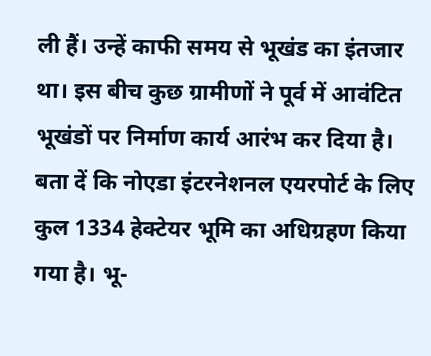ली हैं। उन्हें काफी समय से भूखंड का इंतजार था। इस बीच कुछ ग्रामीणों ने पूर्व में आवंटित भूखंडों पर निर्माण कार्य आरंभ कर दिया है। बता दें कि नोएडा इंटरनेशनल एयरपोर्ट के लिए कुल 1334 हेक्टेयर भूमि का अधिग्रहण किया गया है। भू-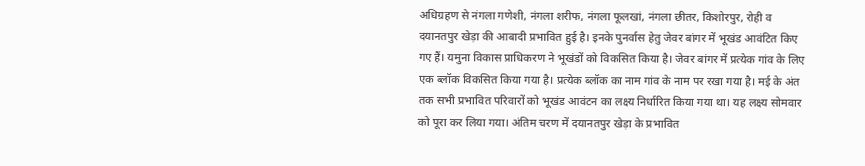अधिग्रहण से नंगला गणेशी, नंगला शरीफ, नंगला फूलखां, नंगला छीतर, किशोरपुर, रोही व दयानतपुर खेड़ा की आबादी प्रभावित हुई है। इनके पुनर्वास हेतु जेवर बांगर में भूखंड आवंटित किए गए हैं। यमुना विकास प्राधिकरण ने भूखंडों को विकसित किया है। जेवर बांगर में प्रत्येक गांव के लिए एक ब्लॉक विकसित किया गया है। प्रत्येक ब्लॉक का नाम गांव के नाम पर रखा गया है। मई के अंत तक सभी प्रभावित परिवारों को भूखंड आवंटन का लक्ष्य निर्धारित किया गया था। यह लक्ष्य सोमवार को पूरा कर लिया गया। अंतिम चरण में दयानतपुर खेड़ा के प्रभावित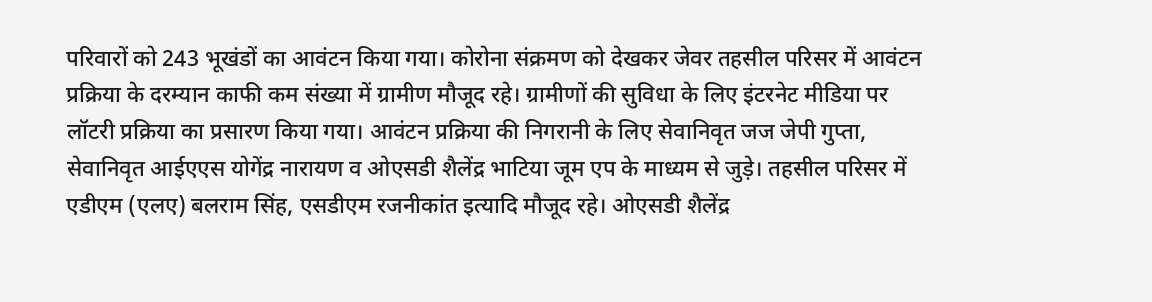परिवारों को 243 भूखंडों का आवंटन किया गया। कोरोना संक्रमण को देखकर जेवर तहसील परिसर में आवंटन प्रक्रिया के दरम्यान काफी कम संख्या में ग्रामीण मौजूद रहे। ग्रामीणों की सुविधा के लिए इंटरनेट मीडिया पर लॉटरी प्रक्रिया का प्रसारण किया गया। आवंटन प्रक्रिया की निगरानी के लिए सेवानिवृत जज जेपी गुप्ता, सेवानिवृत आईएएस योगेंद्र नारायण व ओएसडी शैलेंद्र भाटिया जूम एप के माध्यम से जुड़े। तहसील परिसर में एडीएम (एलए) बलराम सिंह, एसडीएम रजनीकांत इत्यादि मौजूद रहे। ओएसडी शैलेंद्र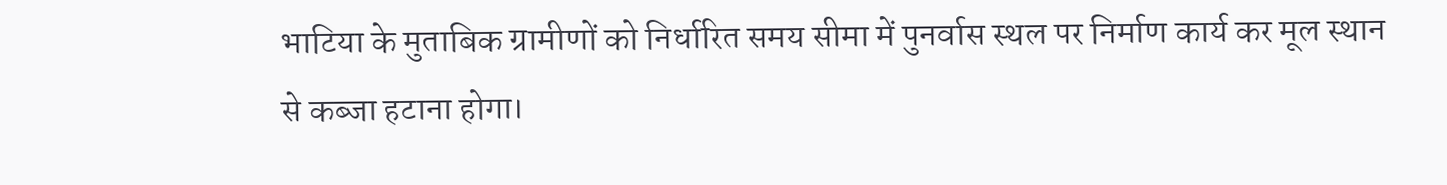भाटिया के मुताबिक ग्रामीणों को निर्धारित समय सीमा में पुनर्वास स्थल पर निर्माण कार्य कर मूल स्थान से कब्जा हटाना होगा।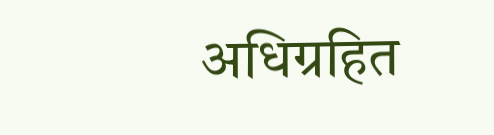अधिग्रहित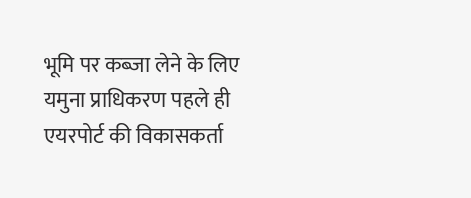भूमि पर कब्जा लेने के लिए यमुना प्राधिकरण पहले ही एयरपोर्ट की विकासकर्ता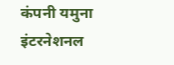कंपनी यमुना इंटरनेशनल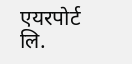एयरपोर्ट लि.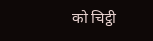को चिट्ठी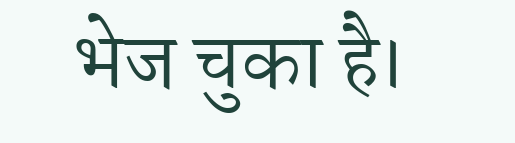भेज चुका है।